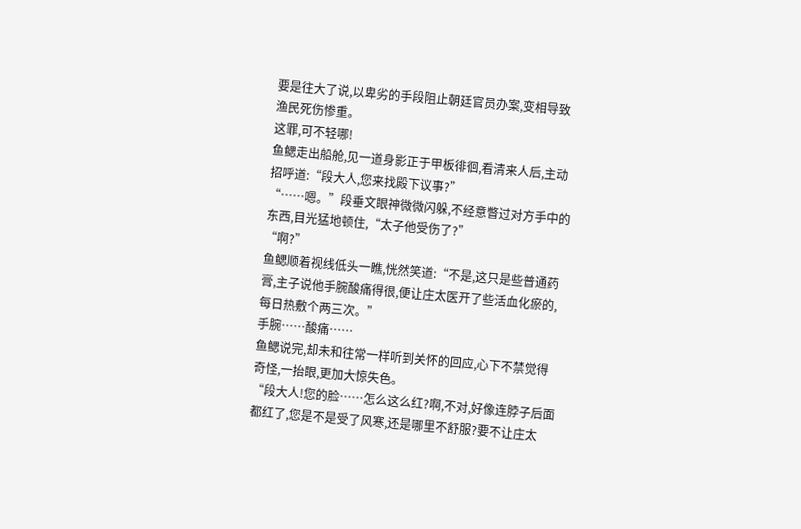要是往大了说,以卑劣的手段阻止朝廷官员办案,变相导致渔民死伤惨重。
这罪,可不轻哪!
鱼鳃走出船舱,见一道身影正于甲板徘徊,看清来人后,主动招呼道:“段大人,您来找殿下议事?”
“……嗯。”段垂文眼神微微闪躲,不经意瞥过对方手中的东西,目光猛地顿住,“太子他受伤了?”
“啊?”
鱼鳃顺着视线低头一瞧,恍然笑道:“不是,这只是些普通药膏,主子说他手腕酸痛得很,便让庄太医开了些活血化瘀的,每日热敷个两三次。”
手腕……酸痛……
鱼鳃说完,却未和往常一样听到关怀的回应,心下不禁觉得奇怪,一抬眼,更加大惊失色。
“段大人!您的脸……怎么这么红?啊,不对,好像连脖子后面都红了,您是不是受了风寒,还是哪里不舒服?要不让庄太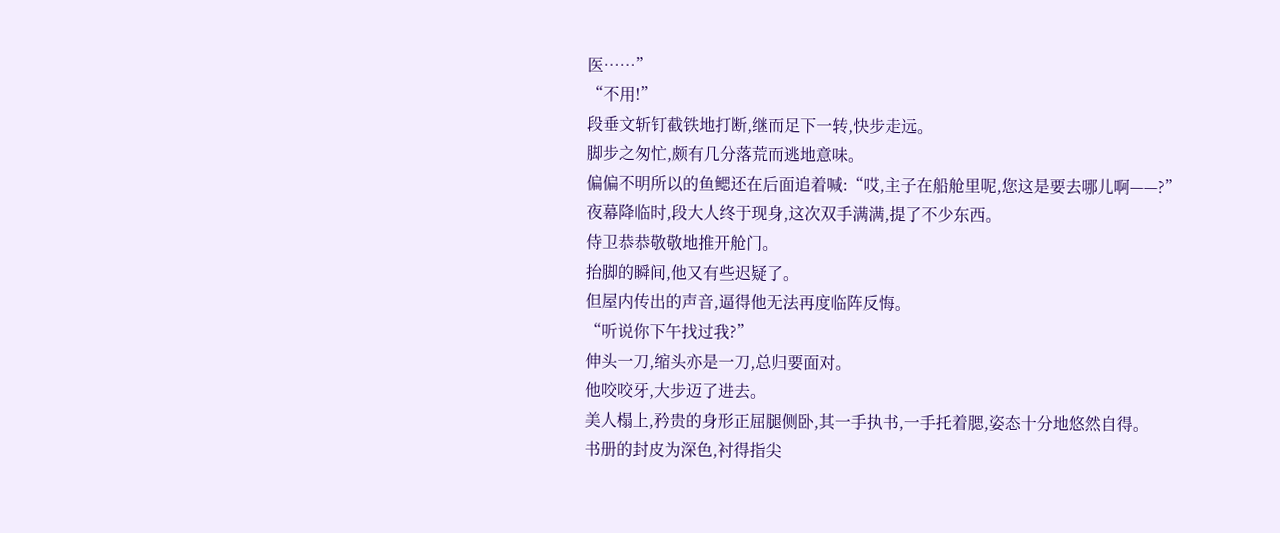医……”
“不用!”
段垂文斩钉截铁地打断,继而足下一转,快步走远。
脚步之匆忙,颇有几分落荒而逃地意味。
偏偏不明所以的鱼鳃还在后面追着喊:“哎,主子在船舱里呢,您这是要去哪儿啊——?”
夜幕降临时,段大人终于现身,这次双手满满,提了不少东西。
侍卫恭恭敬敬地推开舱门。
抬脚的瞬间,他又有些迟疑了。
但屋内传出的声音,逼得他无法再度临阵反悔。
“听说你下午找过我?”
伸头一刀,缩头亦是一刀,总归要面对。
他咬咬牙,大步迈了进去。
美人榻上,矜贵的身形正屈腿侧卧,其一手执书,一手托着腮,姿态十分地悠然自得。
书册的封皮为深色,衬得指尖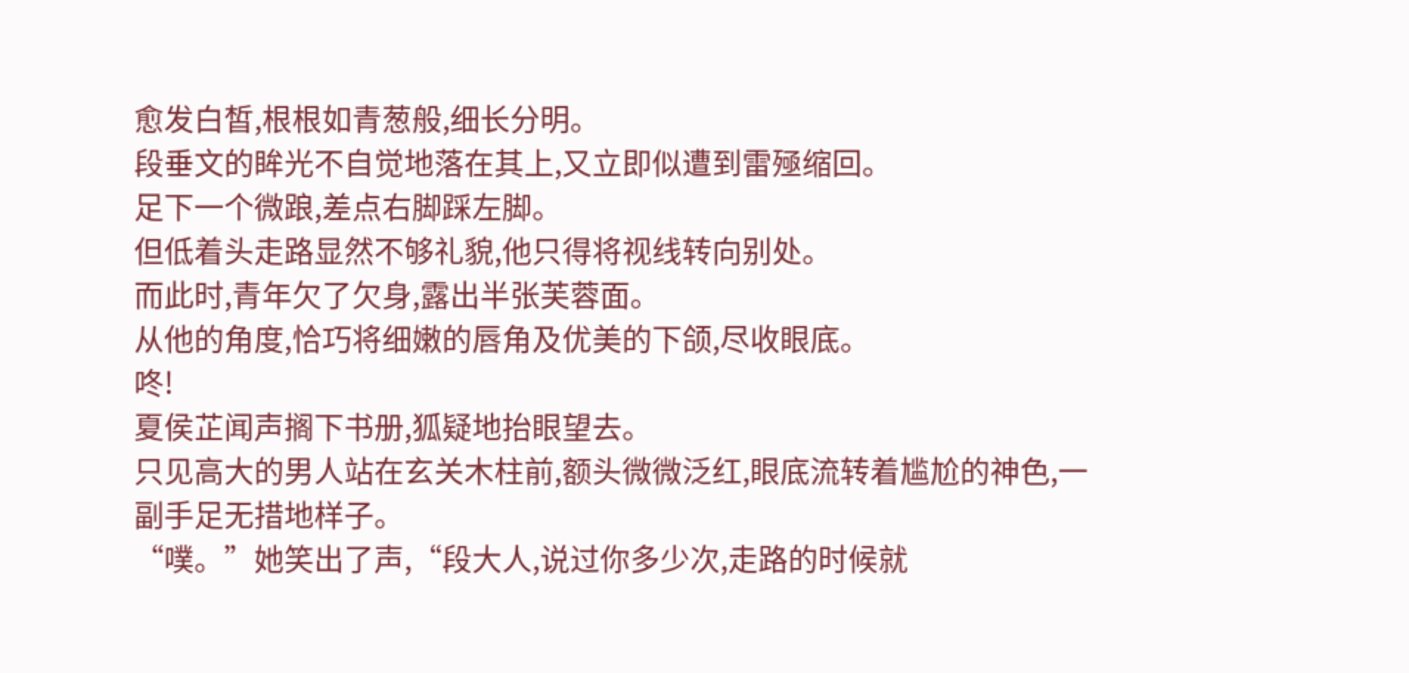愈发白皙,根根如青葱般,细长分明。
段垂文的眸光不自觉地落在其上,又立即似遭到雷殛缩回。
足下一个微踉,差点右脚踩左脚。
但低着头走路显然不够礼貌,他只得将视线转向别处。
而此时,青年欠了欠身,露出半张芙蓉面。
从他的角度,恰巧将细嫩的唇角及优美的下颌,尽收眼底。
咚!
夏侯芷闻声搁下书册,狐疑地抬眼望去。
只见高大的男人站在玄关木柱前,额头微微泛红,眼底流转着尴尬的神色,一副手足无措地样子。
“噗。”她笑出了声,“段大人,说过你多少次,走路的时候就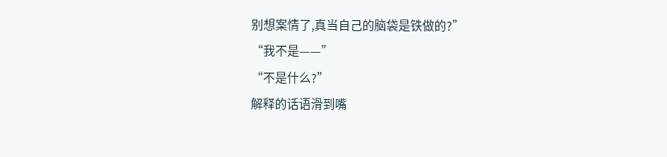别想案情了,真当自己的脑袋是铁做的?”
“我不是——”
“不是什么?”
解释的话语滑到嘴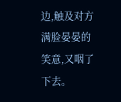边,触及对方满脸晏晏的笑意,又咽了下去。